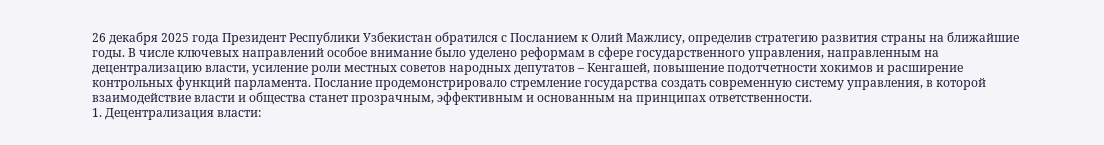26 декабря 2025 года Президент Республики Узбекистан обратился с Посланием к Олий Мажлису, определив стратегию развития страны на ближайшие годы. В числе ключевых направлений особое внимание было уделено реформам в сфере государственного управления, направленным на децентрализацию власти, усиление роли местных советов народных депутатов – Кенгашей, повышение подотчетности хокимов и расширение контрольных функций парламента. Послание продемонстрировало стремление государства создать современную систему управления, в которой взаимодействие власти и общества станет прозрачным, эффективным и основанным на принципах ответственности.
1. Децентрализация власти: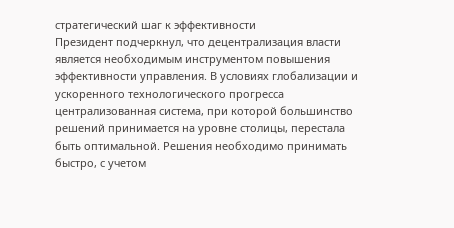стратегический шаг к эффективности
Президент подчеркнул, что децентрализация власти является необходимым инструментом повышения эффективности управления. В условиях глобализации и ускоренного технологического прогресса централизованная система, при которой большинство решений принимается на уровне столицы, перестала быть оптимальной. Решения необходимо принимать быстро, с учетом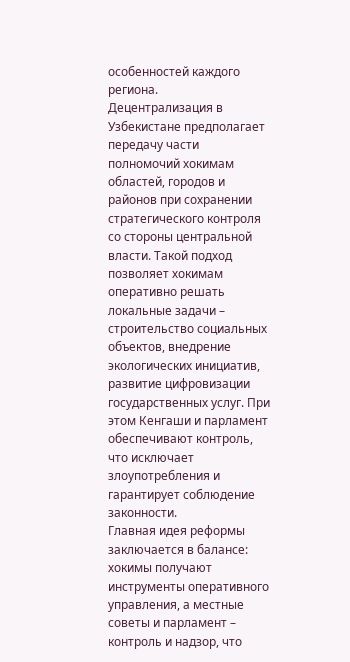особенностей каждого региона.
Децентрализация в Узбекистане предполагает передачу части полномочий хокимам областей, городов и районов при сохранении стратегического контроля со стороны центральной власти. Такой подход позволяет хокимам оперативно решать локальные задачи – строительство социальных объектов, внедрение экологических инициатив, развитие цифровизации государственных услуг. При этом Кенгаши и парламент обеспечивают контроль, что исключает злоупотребления и гарантирует соблюдение законности.
Главная идея реформы заключается в балансе: хокимы получают инструменты оперативного управления, а местные советы и парламент – контроль и надзор, что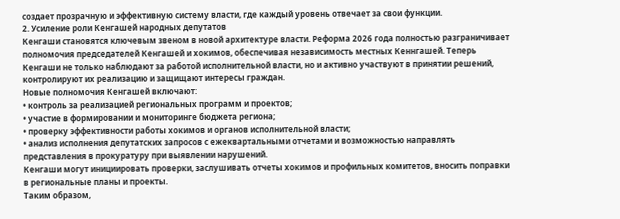создает прозрачную и эффективную систему власти, где каждый уровень отвечает за свои функции.
2. Усиление роли Кенгашей народных депутатов
Кенгаши становятся ключевым звеном в новой архитектуре власти. Реформа 2026 года полностью разграничивает полномочия председателей Кенгашей и хокимов, обеспечивая независимость местных Кеннгашей. Теперь Кенгаши не только наблюдают за работой исполнительной власти, но и активно участвуют в принятии решений, контролируют их реализацию и защищают интересы граждан.
Новые полномочия Кенгашей включают:
• контроль за реализацией региональных программ и проектов;
• участие в формировании и мониторинге бюджета региона;
• проверку эффективности работы хокимов и органов исполнительной власти;
• анализ исполнения депутатских запросов с ежеквартальными отчетами и возможностью направлять представления в прокуратуру при выявлении нарушений.
Кенгаши могут инициировать проверки, заслушивать отчеты хокимов и профильных комитетов, вносить поправки в региональные планы и проекты.
Таким образом,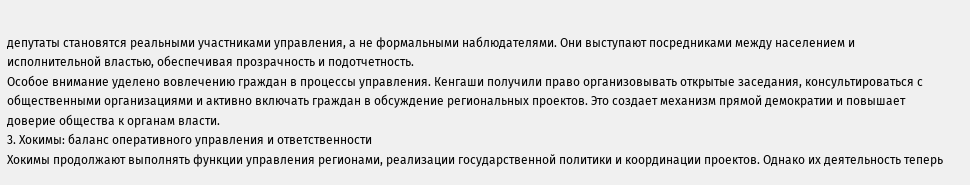депутаты становятся реальными участниками управления, а не формальными наблюдателями. Они выступают посредниками между населением и исполнительной властью, обеспечивая прозрачность и подотчетность.
Особое внимание уделено вовлечению граждан в процессы управления. Кенгаши получили право организовывать открытые заседания, консультироваться с общественными организациями и активно включать граждан в обсуждение региональных проектов. Это создает механизм прямой демократии и повышает доверие общества к органам власти.
3. Хокимы: баланс оперативного управления и ответственности
Хокимы продолжают выполнять функции управления регионами, реализации государственной политики и координации проектов. Однако их деятельность теперь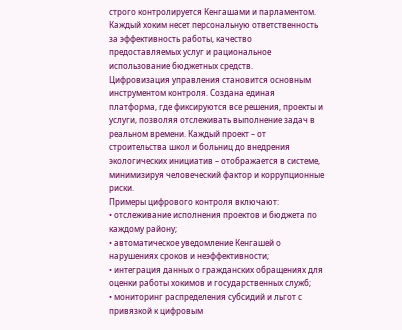строго контролируется Кенгашами и парламентом. Каждый хоким несет персональную ответственность за эффективность работы, качество предоставляемых услуг и рациональное использование бюджетных средств.
Цифровизация управления становится основным инструментом контроля. Создана единая платформа, где фиксируются все решения, проекты и услуги, позволяя отслеживать выполнение задач в реальном времени. Каждый проект – от строительства школ и больниц до внедрения экологических инициатив – отображается в системе, минимизируя человеческий фактор и коррупционные риски.
Примеры цифрового контроля включают:
• отслеживание исполнения проектов и бюджета по каждому району;
• автоматическое уведомление Кенгашей о нарушениях сроков и неэффективности;
• интеграция данных о гражданских обращениях для оценки работы хокимов и государственных служб;
• мониторинг распределения субсидий и льгот с привязкой к цифровым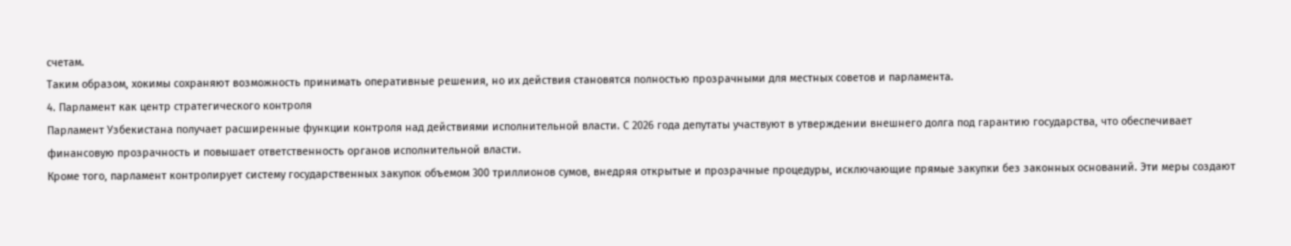счетам.
Таким образом, хокимы сохраняют возможность принимать оперативные решения, но их действия становятся полностью прозрачными для местных советов и парламента.
4. Парламент как центр стратегического контроля
Парламент Узбекистана получает расширенные функции контроля над действиями исполнительной власти. С 2026 года депутаты участвуют в утверждении внешнего долга под гарантию государства, что обеспечивает финансовую прозрачность и повышает ответственность органов исполнительной власти.
Кроме того, парламент контролирует систему государственных закупок объемом 300 триллионов сумов, внедряя открытые и прозрачные процедуры, исключающие прямые закупки без законных оснований. Эти меры создают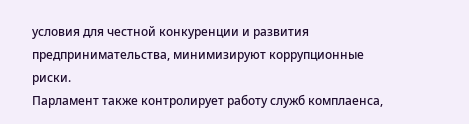условия для честной конкуренции и развития предпринимательства, минимизируют коррупционные риски.
Парламент также контролирует работу служб комплаенса,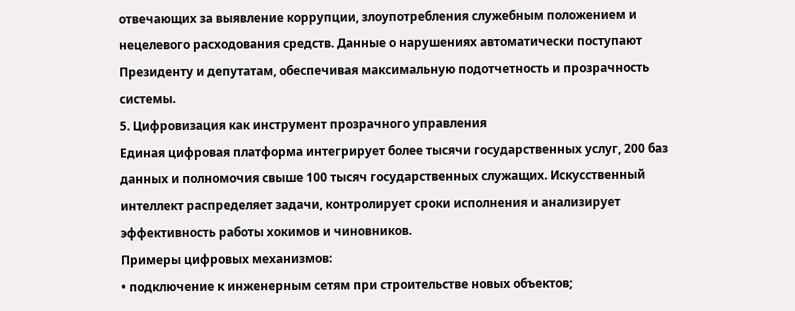отвечающих за выявление коррупции, злоупотребления служебным положением и нецелевого расходования средств. Данные о нарушениях автоматически поступают Президенту и депутатам, обеспечивая максимальную подотчетность и прозрачность системы.
5. Цифровизация как инструмент прозрачного управления
Единая цифровая платформа интегрирует более тысячи государственных услуг, 200 баз данных и полномочия свыше 100 тысяч государственных служащих. Искусственный интеллект распределяет задачи, контролирует сроки исполнения и анализирует эффективность работы хокимов и чиновников.
Примеры цифровых механизмов:
• подключение к инженерным сетям при строительстве новых объектов;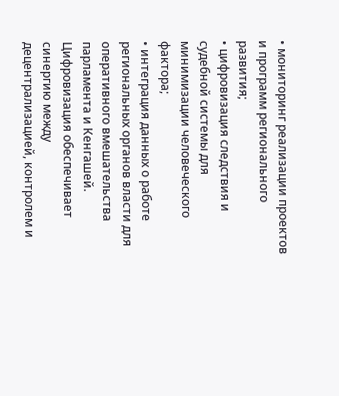• мониторинг реализации проектов и программ регионального развития;
• цифровизация следствия и судебной системы для минимизации человеческого фактора;
• интеграция данных о работе региональных органов власти для оперативного вмешательства парламента и Кенгашей.
Цифровизация обеспечивает синергию между децентрализацией, контролем и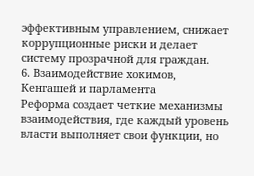эффективным управлением, снижает коррупционные риски и делает систему прозрачной для граждан.
6. Взаимодействие хокимов, Кенгашей и парламента
Реформа создает четкие механизмы взаимодействия, где каждый уровень власти выполняет свои функции, но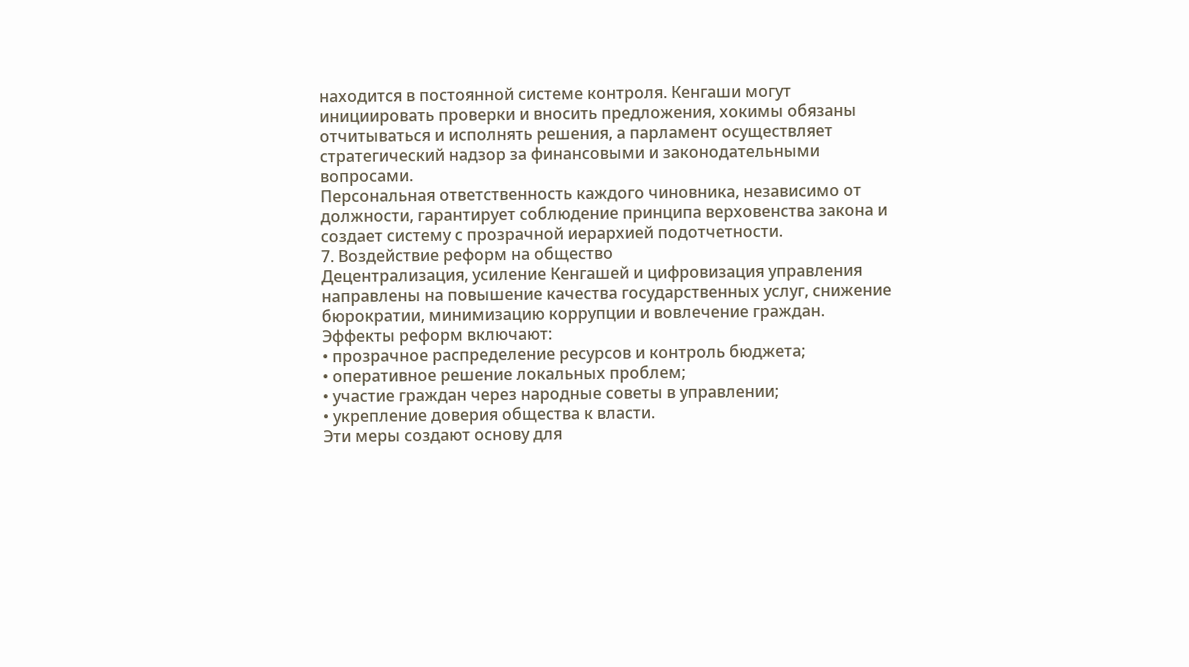находится в постоянной системе контроля. Кенгаши могут инициировать проверки и вносить предложения, хокимы обязаны отчитываться и исполнять решения, а парламент осуществляет стратегический надзор за финансовыми и законодательными вопросами.
Персональная ответственность каждого чиновника, независимо от должности, гарантирует соблюдение принципа верховенства закона и создает систему с прозрачной иерархией подотчетности.
7. Воздействие реформ на общество
Децентрализация, усиление Кенгашей и цифровизация управления направлены на повышение качества государственных услуг, снижение бюрократии, минимизацию коррупции и вовлечение граждан. Эффекты реформ включают:
• прозрачное распределение ресурсов и контроль бюджета;
• оперативное решение локальных проблем;
• участие граждан через народные советы в управлении;
• укрепление доверия общества к власти.
Эти меры создают основу для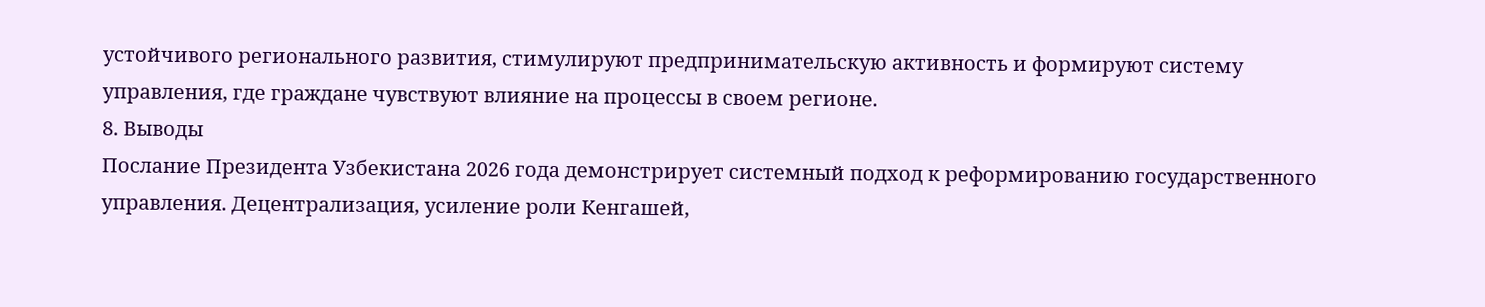устойчивого регионального развития, стимулируют предпринимательскую активность и формируют систему управления, где граждане чувствуют влияние на процессы в своем регионе.
8. Выводы
Послание Президента Узбекистана 2026 года демонстрирует системный подход к реформированию государственного управления. Децентрализация, усиление роли Кенгашей,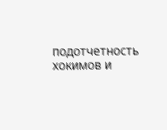подотчетность хокимов и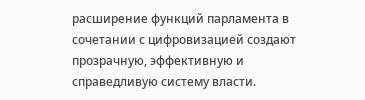расширение функций парламента в сочетании с цифровизацией создают прозрачную, эффективную и справедливую систему власти.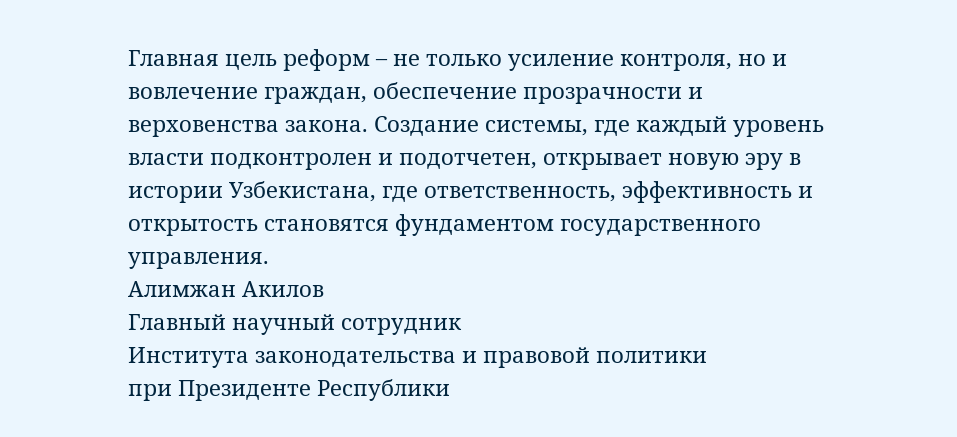Главная цель реформ – не только усиление контроля, но и вовлечение граждан, обеспечение прозрачности и верховенства закона. Создание системы, где каждый уровень власти подконтролен и подотчетен, открывает новую эру в истории Узбекистана, где ответственность, эффективность и открытость становятся фундаментом государственного управления.
Алимжан Акилов
Главный научный сотрудник
Института законодательства и правовой политики
при Президенте Республики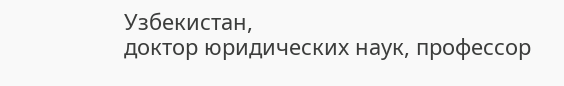Узбекистан,
доктор юридических наук, профессор